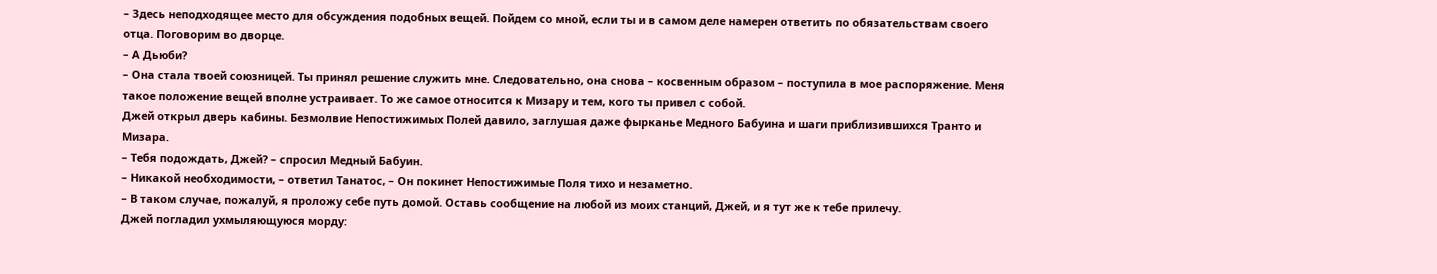– Здесь неподходящее место для обсуждения подобных вещей. Пойдем со мной, если ты и в самом деле намерен ответить по обязательствам своего отца. Поговорим во дворце.
– А Дьюби?
– Она стала твоей союзницей. Ты принял решение служить мне. Следовательно, она снова – косвенным образом – поступила в мое распоряжение. Меня такое положение вещей вполне устраивает. То же самое относится к Мизару и тем, кого ты привел с собой.
Джей открыл дверь кабины. Безмолвие Непостижимых Полей давило, заглушая даже фырканье Медного Бабуина и шаги приблизившихся Транто и Мизара.
– Тебя подождать, Джей? – спросил Медный Бабуин.
– Никакой необходимости, – ответил Танатос, – Он покинет Непостижимые Поля тихо и незаметно.
– В таком случае, пожалуй, я проложу себе путь домой. Оставь сообщение на любой из моих станций, Джей, и я тут же к тебе прилечу.
Джей погладил ухмыляющуюся морду: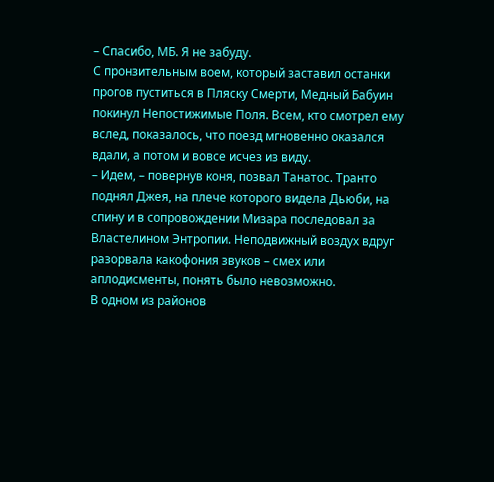– Спасибо, МБ. Я не забуду.
С пронзительным воем, который заставил останки прогов пуститься в Пляску Смерти, Медный Бабуин покинул Непостижимые Поля. Всем, кто смотрел ему вслед, показалось, что поезд мгновенно оказался вдали, а потом и вовсе исчез из виду.
– Идем, – повернув коня, позвал Танатос. Транто поднял Джея, на плече которого видела Дьюби, на спину и в сопровождении Мизара последовал за Властелином Энтропии. Неподвижный воздух вдруг разорвала какофония звуков – смех или аплодисменты, понять было невозможно.
В одном из районов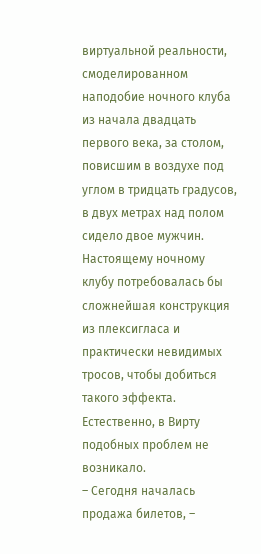виртуальной реальности, смоделированном наподобие ночного клуба из начала двадцать первого века, за столом, повисшим в воздухе под углом в тридцать градусов, в двух метрах над полом сидело двое мужчин. Настоящему ночному клубу потребовалась бы сложнейшая конструкция из плексигласа и практически невидимых тросов, чтобы добиться такого эффекта. Естественно, в Вирту подобных проблем не возникало.
– Сегодня началась продажа билетов, –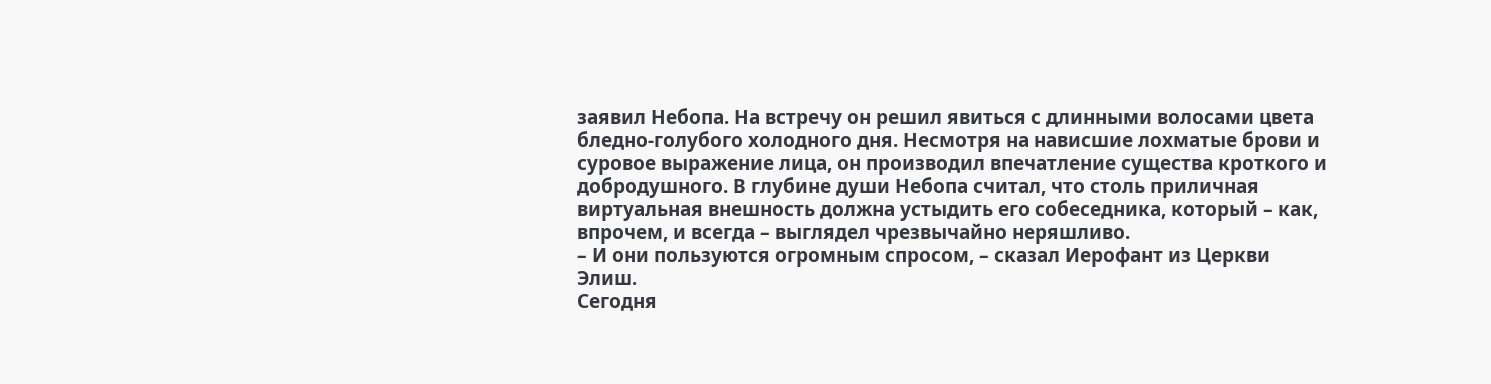заявил Небопа. На встречу он решил явиться с длинными волосами цвета бледно-голубого холодного дня. Несмотря на нависшие лохматые брови и суровое выражение лица, он производил впечатление существа кроткого и добродушного. В глубине души Небопа считал, что столь приличная виртуальная внешность должна устыдить его собеседника, который – как, впрочем, и всегда – выглядел чрезвычайно неряшливо.
– И они пользуются огромным спросом, – сказал Иерофант из Церкви Элиш.
Сегодня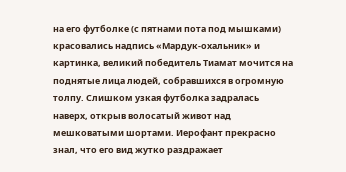на его футболке (с пятнами пота под мышками) красовались надпись «Мардук-охальник» и картинка, великий победитель Тиамат мочится на поднятые лица людей, собравшихся в огромную толпу. Слишком узкая футболка задралась наверх, открыв волосатый живот над мешковатыми шортами. Иерофант прекрасно знал, что его вид жутко раздражает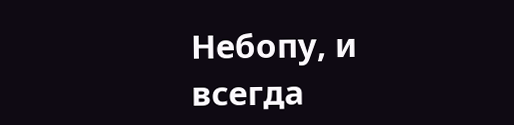Небопу, и всегда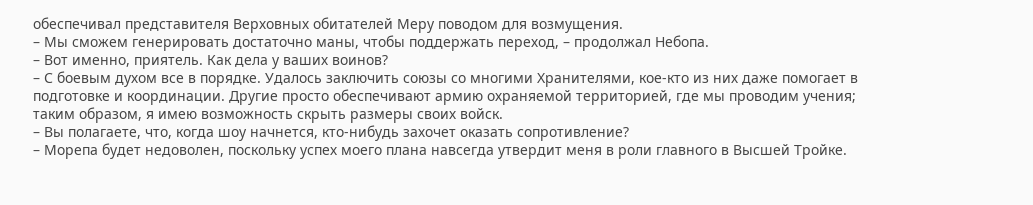обеспечивал представителя Верховных обитателей Меру поводом для возмущения.
– Мы сможем генерировать достаточно маны, чтобы поддержать переход, – продолжал Небопа.
– Вот именно, приятель. Как дела у ваших воинов?
– С боевым духом все в порядке. Удалось заключить союзы со многими Хранителями, кое-кто из них даже помогает в подготовке и координации. Другие просто обеспечивают армию охраняемой территорией, где мы проводим учения; таким образом, я имею возможность скрыть размеры своих войск.
– Вы полагаете, что, когда шоу начнется, кто-нибудь захочет оказать сопротивление?
– Морепа будет недоволен, поскольку успех моего плана навсегда утвердит меня в роли главного в Высшей Тройке.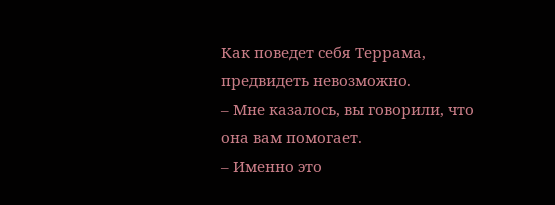Как поведет себя Террама, предвидеть невозможно.
– Мне казалось, вы говорили, что она вам помогает.
– Именно это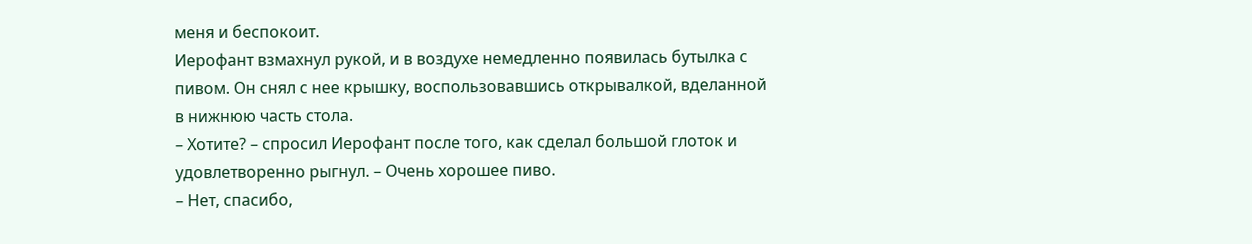меня и беспокоит.
Иерофант взмахнул рукой, и в воздухе немедленно появилась бутылка с пивом. Он снял с нее крышку, воспользовавшись открывалкой, вделанной в нижнюю часть стола.
– Хотите? – спросил Иерофант после того, как сделал большой глоток и удовлетворенно рыгнул. – Очень хорошее пиво.
– Нет, спасибо,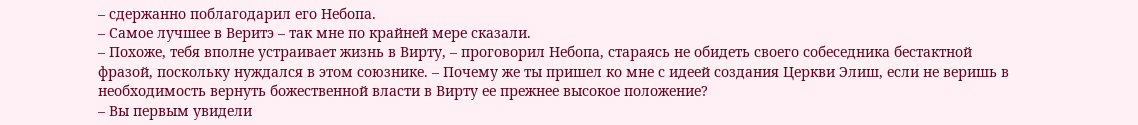– сдержанно поблагодарил его Небопа.
– Самое лучшее в Веритэ – так мне по крайней мере сказали.
– Похоже, тебя вполне устраивает жизнь в Вирту, – проговорил Небопа, стараясь не обидеть своего собеседника бестактной фразой, поскольку нуждался в этом союзнике. – Почему же ты пришел ко мне с идеей создания Церкви Элиш, если не веришь в необходимость вернуть божественной власти в Вирту ее прежнее высокое положение?
– Вы первым увидели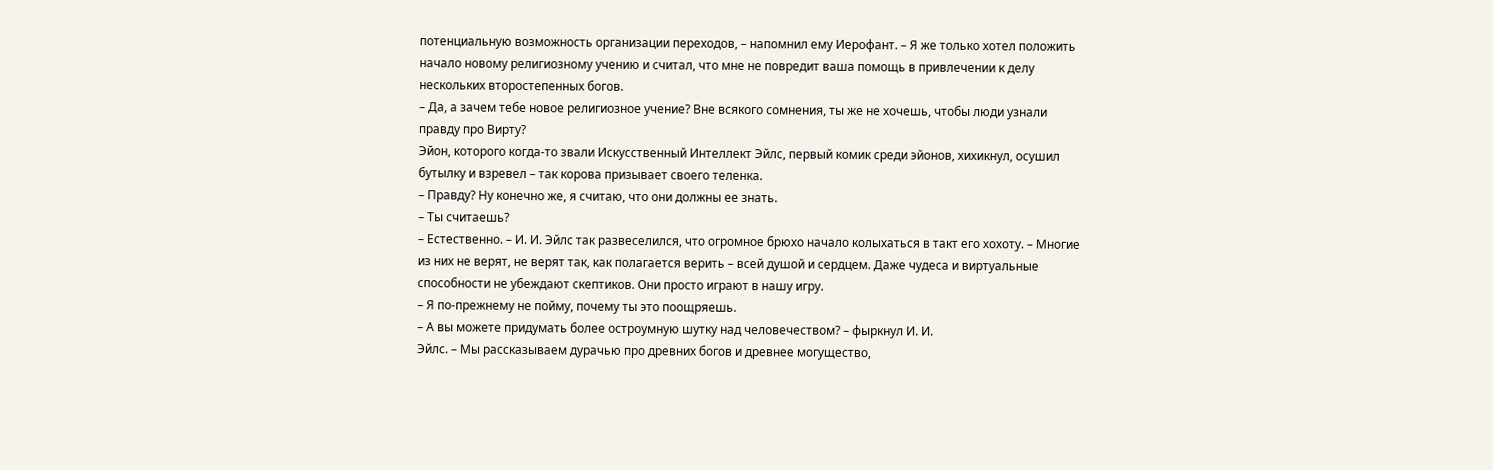потенциальную возможность организации переходов, – напомнил ему Иерофант. – Я же только хотел положить начало новому религиозному учению и считал, что мне не повредит ваша помощь в привлечении к делу нескольких второстепенных богов.
– Да, а зачем тебе новое религиозное учение? Вне всякого сомнения, ты же не хочешь, чтобы люди узнали правду про Вирту?
Эйон, которого когда-то звали Искусственный Интеллект Эйлс, первый комик среди эйонов, хихикнул, осушил бутылку и взревел – так корова призывает своего теленка.
– Правду? Ну конечно же, я считаю, что они должны ее знать.
– Ты считаешь?
– Естественно. – И. И. Эйлс так развеселился, что огромное брюхо начало колыхаться в такт его хохоту. – Многие из них не верят, не верят так, как полагается верить – всей душой и сердцем. Даже чудеса и виртуальные способности не убеждают скептиков. Они просто играют в нашу игру.
– Я по-прежнему не пойму, почему ты это поощряешь.
– А вы можете придумать более остроумную шутку над человечеством? – фыркнул И. И.
Эйлс. – Мы рассказываем дурачью про древних богов и древнее могущество,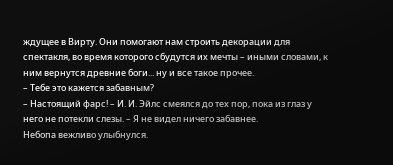ждущее в Вирту. Они помогают нам строить декорации для спектакля, во время которого сбудутся их мечты – иными словами, к ним вернутся древние боги... ну и все такое прочее.
– Тебе это кажется забавным?
– Настоящий фарс! – И. И. Эйлс смеялся до тех пор, пока из глаз у него не потекли слезы. – Я не видел ничего забавнее.
Небопа вежливо улыбнулся.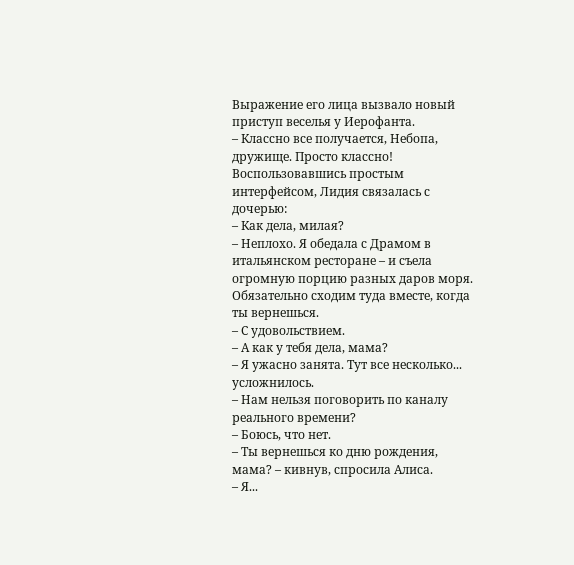Выражение его лица вызвало новый приступ веселья у Иерофанта.
– Классно все получается, Небопа, дружище. Просто классно!
Воспользовавшись простым интерфейсом, Лидия связалась с дочерью:
– Как дела, милая?
– Неплохо. Я обедала с Драмом в итальянском ресторане – и съела огромную порцию разных даров моря. Обязательно сходим туда вместе, когда ты вернешься.
– С удовольствием.
– А как у тебя дела, мама?
– Я ужасно занята. Тут все несколько... усложнилось.
– Нам нельзя поговорить по каналу реального времени?
– Боюсь, что нет.
– Ты вернешься ко дню рождения, мама? – кивнув, спросила Алиса.
– Я...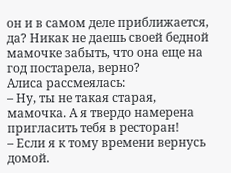он и в самом деле приближается, да? Никак не даешь своей бедной мамочке забыть, что она еще на год постарела, верно?
Алиса рассмеялась:
– Ну, ты не такая старая, мамочка. А я твердо намерена пригласить тебя в ресторан!
– Если я к тому времени вернусь домой.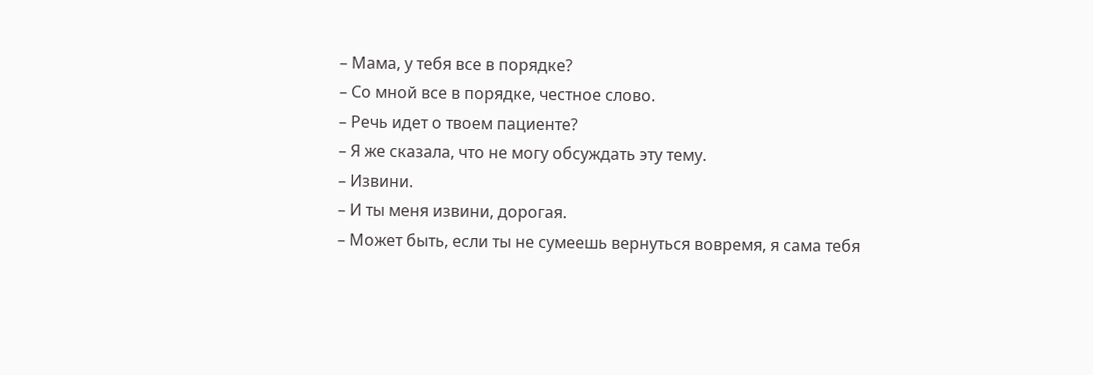– Мама, у тебя все в порядке?
– Со мной все в порядке, честное слово.
– Речь идет о твоем пациенте?
– Я же сказала, что не могу обсуждать эту тему.
– Извини.
– И ты меня извини, дорогая.
– Может быть, если ты не сумеешь вернуться вовремя, я сама тебя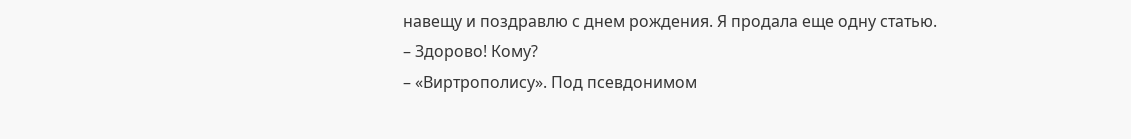навещу и поздравлю с днем рождения. Я продала еще одну статью.
– Здорово! Кому?
– «Виртрополису». Под псевдонимом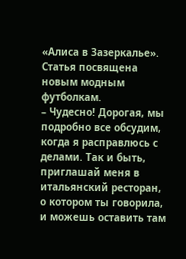«Алиса в Зазеркалье». Статья посвящена новым модным футболкам.
– Чудесно! Дорогая, мы подробно все обсудим, когда я расправлюсь с делами. Так и быть, приглашай меня в итальянский ресторан, о котором ты говорила, и можешь оставить там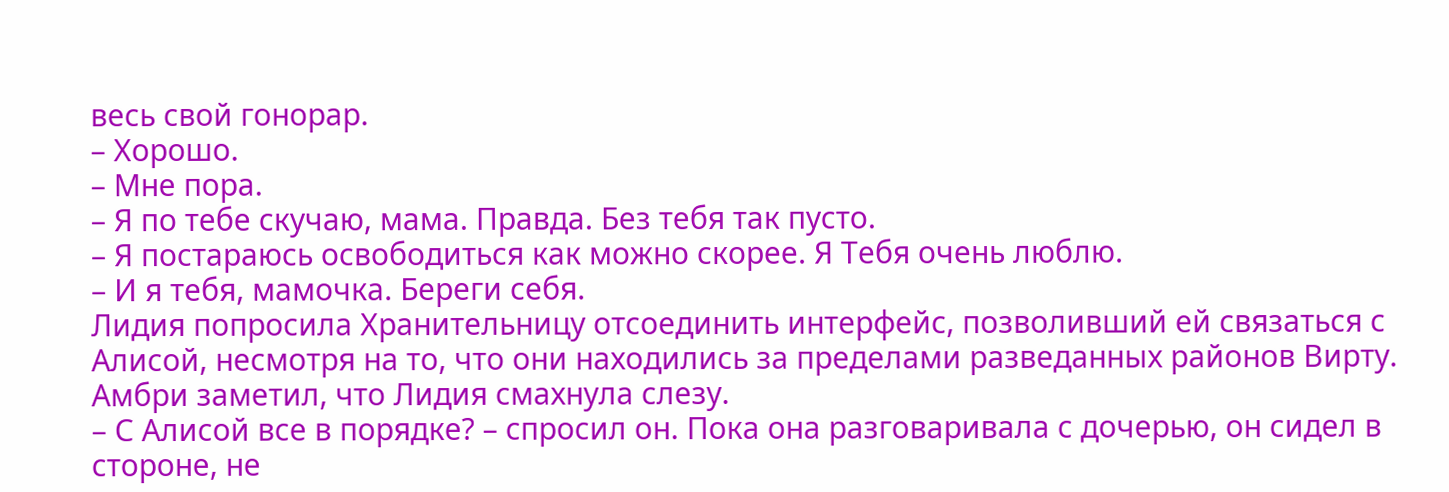весь свой гонорар.
– Хорошо.
– Мне пора.
– Я по тебе скучаю, мама. Правда. Без тебя так пусто.
– Я постараюсь освободиться как можно скорее. Я Тебя очень люблю.
– И я тебя, мамочка. Береги себя.
Лидия попросила Хранительницу отсоединить интерфейс, позволивший ей связаться с Алисой, несмотря на то, что они находились за пределами разведанных районов Вирту. Амбри заметил, что Лидия смахнула слезу.
– С Алисой все в порядке? – спросил он. Пока она разговаривала с дочерью, он сидел в стороне, не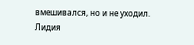вмешивался, но и не уходил. Лидия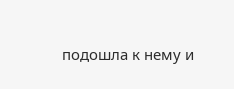подошла к нему и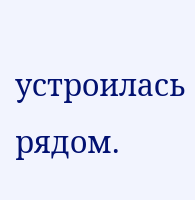устроилась рядом.